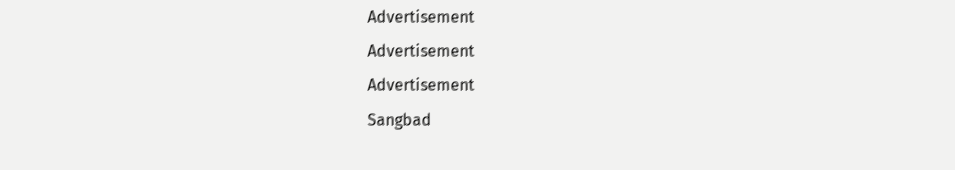Advertisement
Advertisement
Advertisement
Sangbad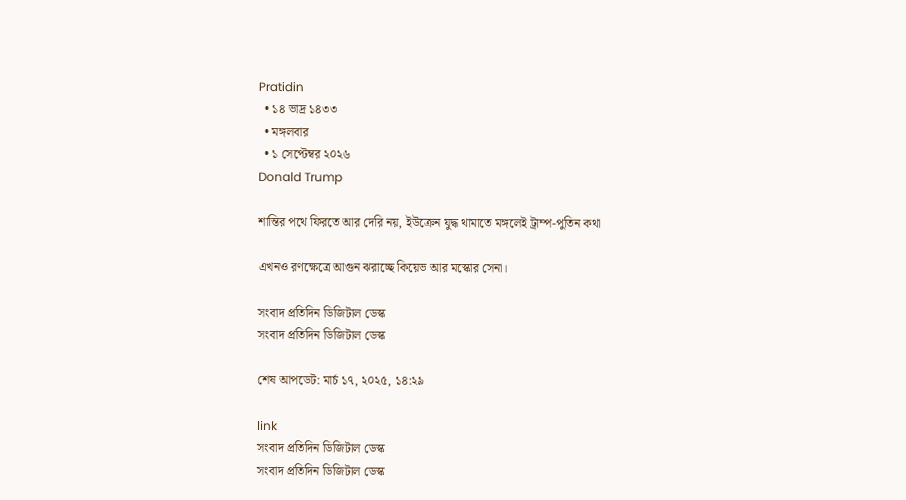Pratidin
  • ১৪ ভাদ্র ১৪৩৩
  • মঙ্গলবার
  • ১ সেপ্টেম্বর ২০২৬
Donald Trump

শান্তির পথে ফিরতে আর দেরি নয়, ইউক্রেন যুদ্ধ থামাতে মঙ্গলেই ট্রাম্প-পুতিন কথা

এখনও রণক্ষেত্রে আগুন ঝরাচ্ছে কিয়েভ আর মস্কোর সেনা।

সংবাদ প্রতিদিন ডিজিটাল ডেস্ক
সংবাদ প্রতিদিন ডিজিটাল ডেস্ক

শেষ আপডেট: মার্চ ১৭, ২০২৫, ১৪:২৯

link
সংবাদ প্রতিদিন ডিজিটাল ডেস্ক
সংবাদ প্রতিদিন ডিজিটাল ডেস্ক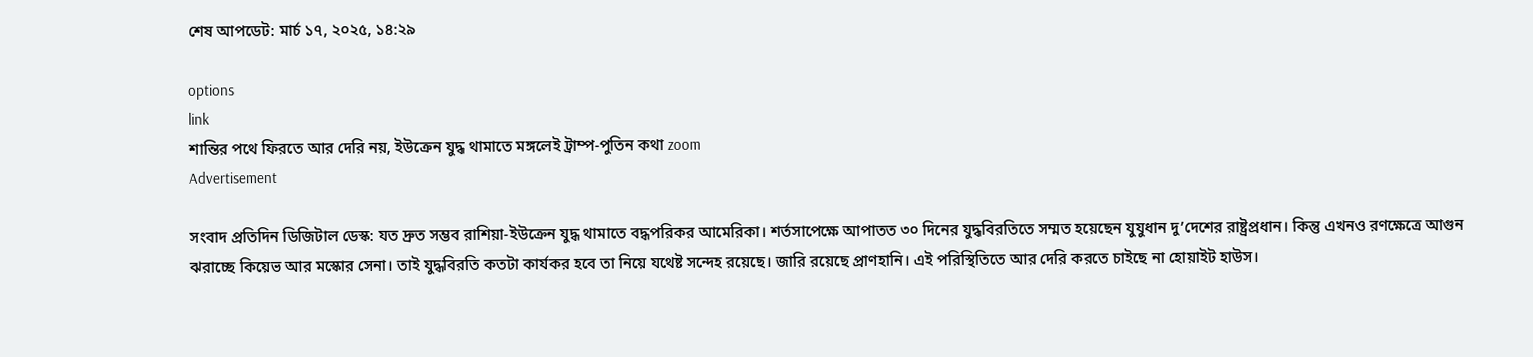শেষ আপডেট: মার্চ ১৭, ২০২৫, ১৪:২৯

options
link
শান্তির পথে ফিরতে আর দেরি নয়, ইউক্রেন যুদ্ধ থামাতে মঙ্গলেই ট্রাম্প-পুতিন কথা zoom
Advertisement

সংবাদ প্রতিদিন ডিজিটাল ডেস্ক: যত দ্রুত সম্ভব রাশিয়া-ইউক্রেন যুদ্ধ থামাতে বদ্ধপরিকর আমেরিকা। শর্তসাপেক্ষে আপাতত ৩০ দিনের যুদ্ধবিরতিতে সম্মত হয়েছেন যুযুধান দু’দেশের রাষ্ট্রপ্রধান। কিন্তু এখনও রণক্ষেত্রে আগুন ঝরাচ্ছে কিয়েভ আর মস্কোর সেনা। তাই যুদ্ধবিরতি কতটা কার্যকর হবে তা নিয়ে যথেষ্ট সন্দেহ রয়েছে। জারি রয়েছে প্রাণহানি। এই পরিস্থিতিতে আর দেরি করতে চাইছে না হোয়াইট হাউস।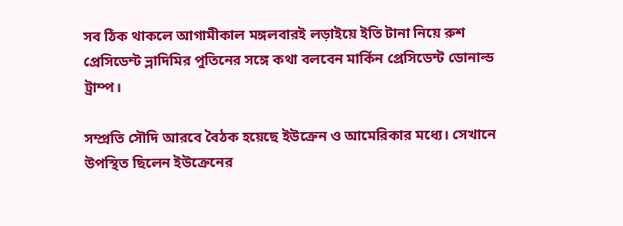সব ঠিক থাকলে আগামীকাল মঙ্গলবারই লড়াইয়ে ইতি টানা নিয়ে রুশ প্রেসিডেন্ট ভ্লাদিমির পুতিনের সঙ্গে কথা বলবেন মার্কিন প্রেসিডেন্ট ডোনাল্ড ট্রাম্প।

সম্প্রতি সৌদি আরবে বৈঠক হয়েছে ইউক্রেন ও আমেরিকার মধ্যে। সেখানে উপস্থিত ছিলেন ইউক্রেনের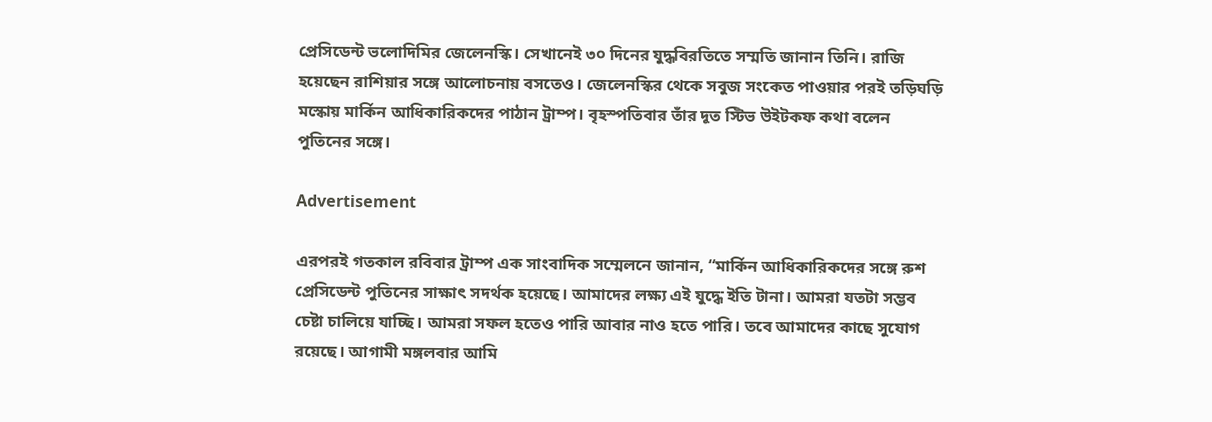প্রেসিডেন্ট ভলোদিমির জেলেনস্কি। সেখানেই ৩০ দিনের যুদ্ধবিরতিতে সম্মতি জানান তিনি। রাজি হয়েছেন রাশিয়ার সঙ্গে আলোচনায় বসতেও। জেলেনস্কির থেকে সবুজ সংকেত পাওয়ার পরই তড়িঘড়ি মস্কোয় মার্কিন আধিকারিকদের পাঠান ট্রাম্প। বৃহস্পতিবার তাঁর দূত স্টিভ উইটকফ কথা বলেন পুতিনের সঙ্গে।

Advertisement

এরপরই গতকাল রবিবার ট্রাম্প এক সাংবাদিক সম্মেলনে জানান, “মার্কিন আধিকারিকদের সঙ্গে রুশ প্রেসিডেন্ট পুতিনের সাক্ষাৎ সদর্থক হয়েছে। আমাদের লক্ষ্য এই যুদ্ধে ইতি টানা। আমরা যতটা সম্ভব চেষ্টা চালিয়ে যাচ্ছি। আমরা সফল হতেও পারি আবার নাও হতে পারি। তবে আমাদের কাছে সুযোগ রয়েছে। আগামী মঙ্গলবার আমি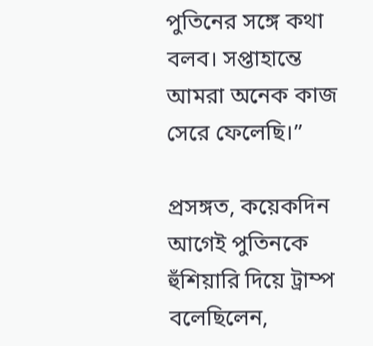পুতিনের সঙ্গে কথা বলব। সপ্তাহান্তে আমরা অনেক কাজ সেরে ফেলেছি।”

প্রসঙ্গত, কয়েকদিন আগেই পুতিনকে হুঁশিয়ারি দিয়ে ট্রাম্প বলেছিলেন,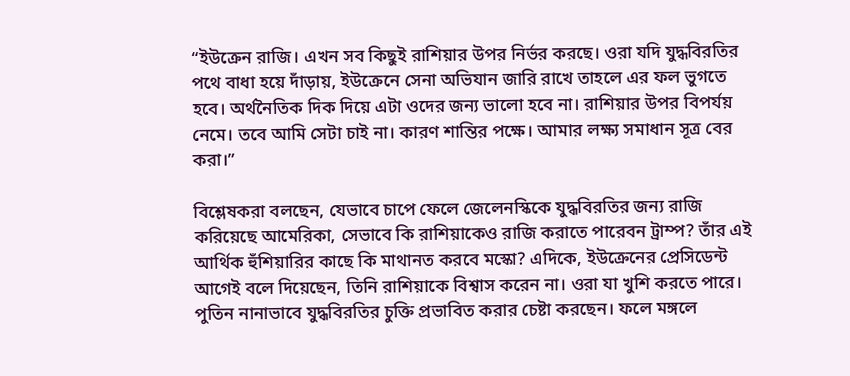“ইউক্রেন রাজি। এখন সব কিছুই রাশিয়ার উপর নির্ভর করছে। ওরা যদি যুদ্ধবিরতির পথে বাধা হয়ে দাঁড়ায়, ইউক্রেনে সেনা অভিযান জারি রাখে তাহলে এর ফল ভুগতে হবে। অর্থনৈতিক দিক দিয়ে এটা ওদের জন্য ভালো হবে না। রাশিয়ার উপর বিপর্যয় নেমে। তবে আমি সেটা চাই না। কারণ শান্তির পক্ষে। আমার লক্ষ্য সমাধান সূত্র বের করা।”

বিশ্লেষকরা বলছেন, যেভাবে চাপে ফেলে জেলেনস্কিকে যুদ্ধবিরতির জন্য রাজি করিয়েছে আমেরিকা, সেভাবে কি রাশিয়াকেও রাজি করাতে পারেবন ট্রাম্প? তাঁর এই আর্থিক হুঁশিয়ারির কাছে কি মাথানত করবে মস্কো? এদিকে, ইউক্রেনের প্রেসিডেন্ট আগেই বলে দিয়েছেন, তিনি রাশিয়াকে বিশ্বাস করেন না। ওরা যা খুশি করতে পারে। পুতিন নানাভাবে যুদ্ধবিরতির চুক্তি প্রভাবিত করার চেষ্টা করছেন। ফলে মঙ্গলে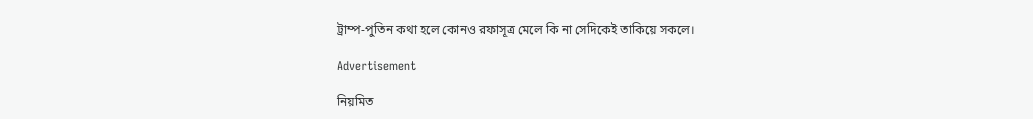ট্রাম্প-পুতিন কথা হলে কোনও রফাসূত্র মেলে কি না সেদিকেই তাকিয়ে সকলে।

Advertisement

নিয়মিত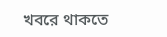খবরে থাকতে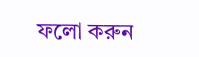ফলো করুন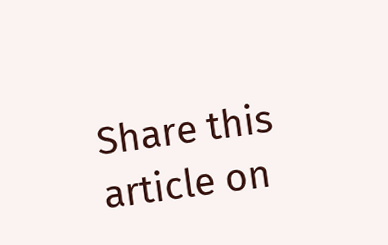Share this article on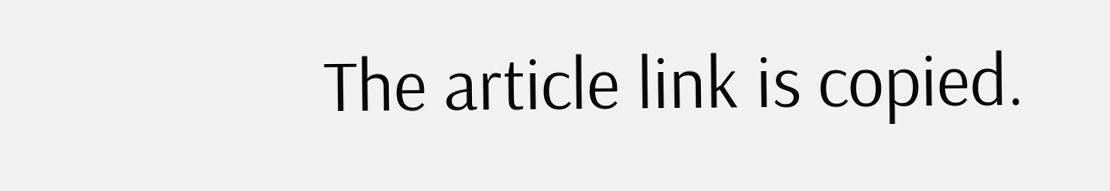The article link is copied.